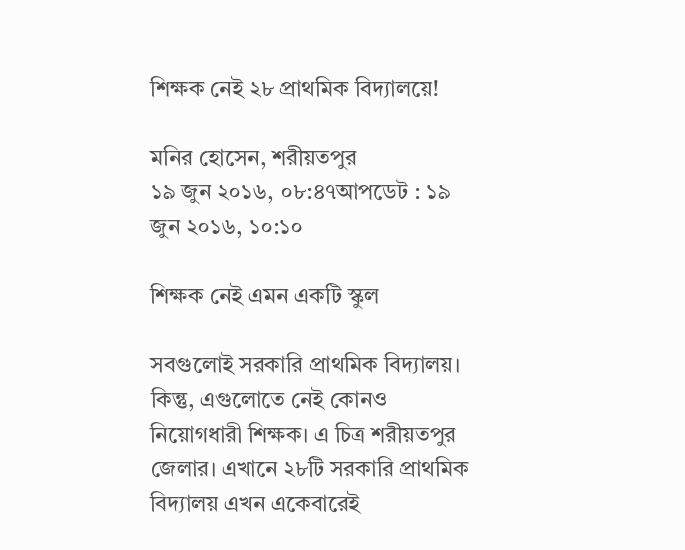শিক্ষক নেই ২৮ প্রাথমিক বিদ্যালয়ে!

মনির হোসেন, শরীয়তপুর
১৯ জুন ২০১৬, ০৮:৪৭আপডেট : ১৯ জুন ২০১৬, ১০:১০

শিক্ষক নেই এমন একটি স্কুল

সবগুলোই সরকারি প্রাথমিক বিদ্যালয়। কিন্তু, এগুলোতে নেই কোনও নিয়োগধারী শিক্ষক। এ চিত্র শরীয়তপুর জেলার। এখানে ২৮টি সরকারি প্রাথমিক বিদ্যালয় এখন একেবারেই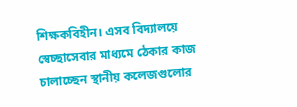শিক্ষকবিহীন। এসব বিদ্যালয়ে স্বেচ্ছাসেবার মাধ্যমে ঠেকার কাজ চালাচ্ছেন স্থানীয় কলেজগুলোর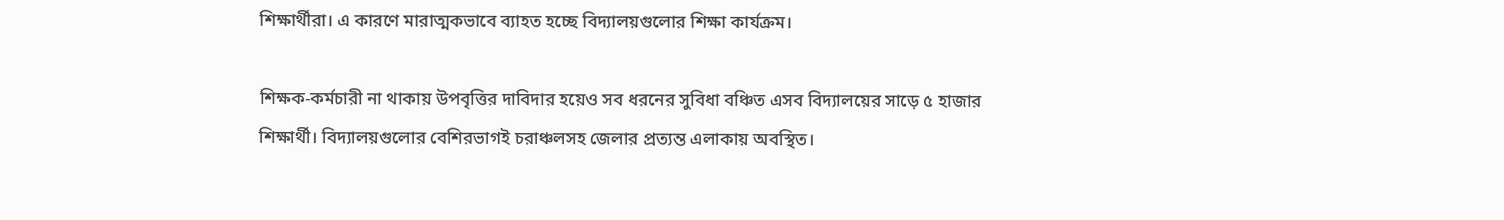শিক্ষার্থীরা। এ কারণে মারাত্মকভাবে ব্যাহত হচ্ছে বিদ্যালয়গুলোর শিক্ষা কার্যক্রম।

শিক্ষক-কর্মচারী না থাকায় উপবৃত্তির দাবিদার হয়েও সব ধরনের সুবিধা বঞ্চিত এসব বিদ্যালয়ের সাড়ে ৫ হাজার শিক্ষার্থী। বিদ্যালয়গুলোর বেশিরভাগই চরাঞ্চলসহ জেলার প্রত্যন্ত এলাকায় অবস্থিত।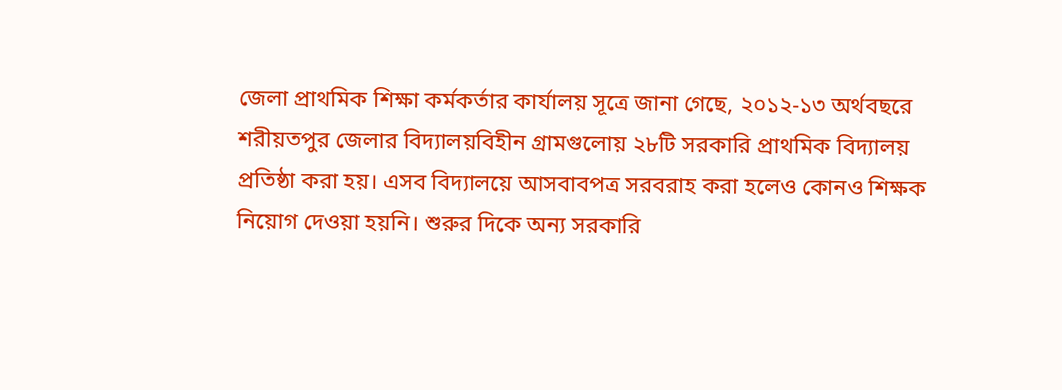জেলা প্রাথমিক শিক্ষা কর্মকর্তার কার্যালয় সূত্রে জানা গেছে, ২০১২-১৩ অর্থবছরে শরীয়তপুর জেলার বিদ্যালয়বিহীন গ্রামগুলোয় ২৮টি সরকারি প্রাথমিক বিদ্যালয় প্রতিষ্ঠা করা হয়। এসব বিদ্যালয়ে আসবাবপত্র সরবরাহ করা হলেও কোনও শিক্ষক নিয়োগ দেওয়া হয়নি। শুরুর দিকে অন্য সরকারি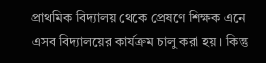প্রাথমিক বিদ্যালয় থেকে প্রেষণে শিক্ষক এনে এসব বিদ্যালয়ের কার্যক্রম চালু করা হয়। কিন্তু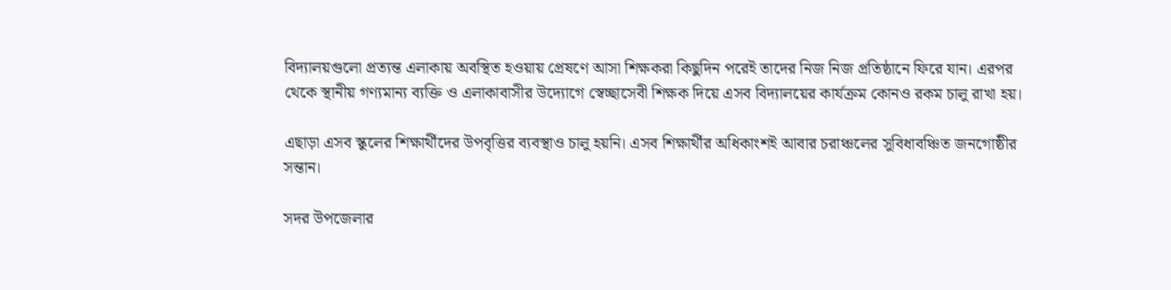বিদ্যালয়গুলো প্রত্যন্ত এলাকায় অবস্থিত হওয়ায় প্রেষণে আসা শিক্ষকরা কিছুদিন পরেই তাদের নিজ নিজ প্রতিষ্ঠানে ফিরে যান। এরপর থেকে স্থানীয় গণ্যমান্য ব্যক্তি ও এলাকাবাসীর উদ্যোগে স্বেচ্ছাসেবী শিক্ষক দিয়ে এসব বিদ্যালয়ের কার্যক্রম কোনও রকম চালু রাখা হয়।

এছাড়া এসব স্কুলের শিক্ষার্থীদের উপবৃত্তির ব্যবস্থাও চালু হয়নি। এসব শিক্ষার্থীর অধিকাংশই আবার চরাঞ্চলের সুবিধাবঞ্চিত জনগোষ্ঠীর সন্তান।

সদর উপজেলার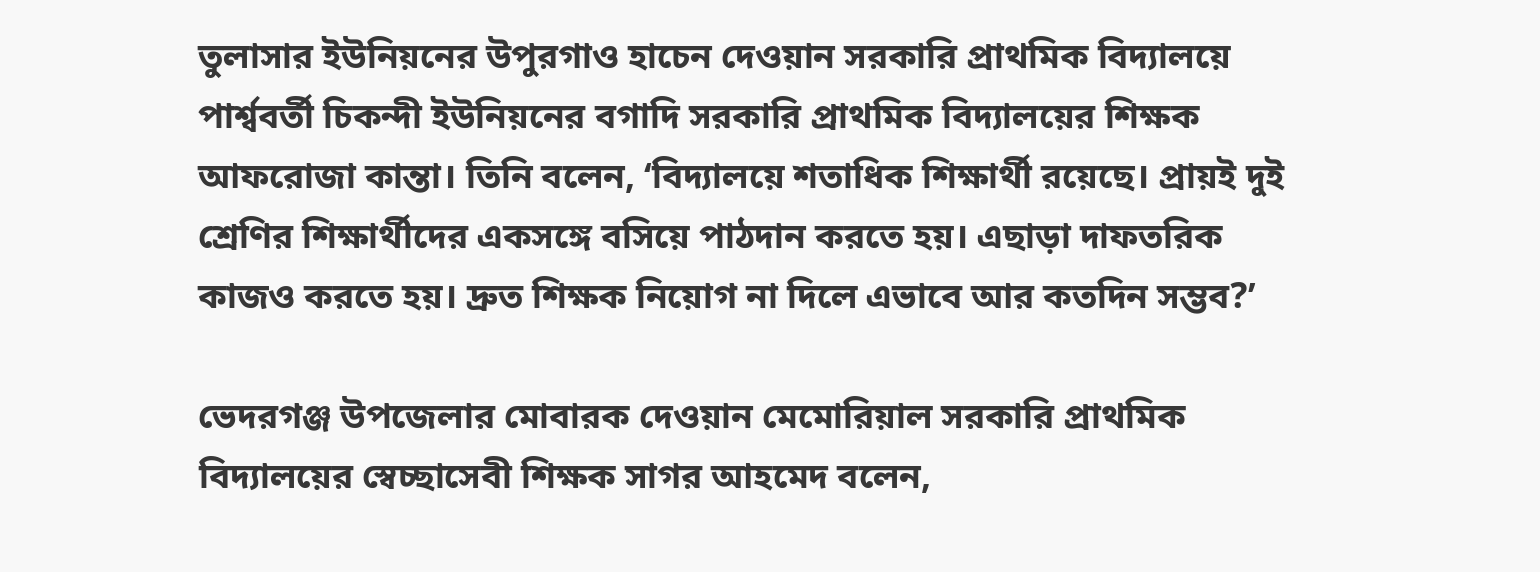তুলাসার ইউনিয়নের উপুরগাও হাচেন দেওয়ান সরকারি প্রাথমিক বিদ্যালয়ে পার্শ্ববর্তী চিকন্দী ইউনিয়নের বগাদি সরকারি প্রাথমিক বিদ্যালয়ের শিক্ষক আফরোজা কান্তা। তিনি বলেন, ‘বিদ্যালয়ে শতাধিক শিক্ষার্থী রয়েছে। প্রায়ই দুই শ্রেণির শিক্ষার্থীদের একসঙ্গে বসিয়ে পাঠদান করতে হয়। এছাড়া দাফতরিক কাজও করতে হয়। দ্রুত শিক্ষক নিয়োগ না দিলে এভাবে আর কতদিন সম্ভব?’

ভেদরগঞ্জ উপজেলার মোবারক দেওয়ান মেমোরিয়াল সরকারি প্রাথমিক বিদ্যালয়ের স্বেচ্ছাসেবী শিক্ষক সাগর আহমেদ বলেন,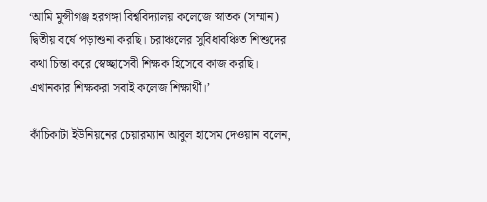‘আমি মুন্সীগঞ্জ হরগঙ্গা বিশ্ববিদ্যালয় কলেজে স্নাতক (সম্মান) দ্বিতীয় বর্ষে পড়াশুনা করছি। চরাঞ্চলের সুবিধাবঞ্চিত শিশুদের কথা চিন্তা করে স্বেচ্ছাসেবী শিক্ষক হিসেবে কাজ করছি। এখানকার শিক্ষকরা সবাই কলেজ শিক্ষার্থী।’

কাঁচিকাটা ইউনিয়নের চেয়ারম্যান আবুল হাসেম দেওয়ান বলেন,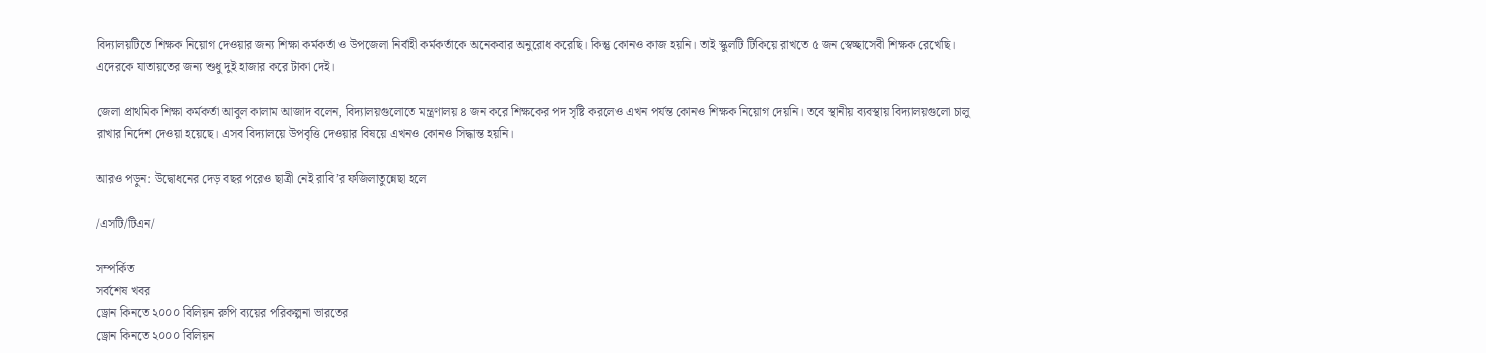বিদ্যালয়টিতে শিক্ষক নিয়োগ দেওয়ার জন্য শিক্ষা কর্মকর্তা ও উপজেলা নির্বাহী কর্মকর্তাকে অনেকবার অনুরোধ করেছি। কিন্তু কোনও কাজ হয়নি। তাই স্কুলটি টিকিয়ে রাখতে ৫ জন স্বেচ্ছাসেবী শিক্ষক রেখেছি। এদেরকে যাতায়তের জন্য শুধু দুই হাজার করে টাকা দেই।

জেলা প্রাথমিক শিক্ষা কর্মকর্তা আবুল কালাম আজাদ বলেন, বিদ্যালয়গুলোতে মন্ত্রণালয় ৪ জন করে শিক্ষকের পদ সৃষ্টি করলেও এখন পর্যন্ত কোনও শিক্ষক নিয়োগ দেয়নি। তবে স্থানীয় ব্যবস্থায় বিদ্যালয়গুলো চালু রাখার নির্দেশ দেওয়া হয়েছে। এসব বিদ্যালয়ে উপবৃত্তি দেওয়ার বিষয়ে এখনও কোনও সিদ্ধান্ত হয়নি।

আরও পড়ুন: উদ্বোধনের দেড় বছর পরেও ছাত্রী নেই রাবি’র ফজিলাতুন্নেছা হলে

/এসটি/টিএন/

সম্পর্কিত
সর্বশেষ খবর
ড্রোন কিনতে ২০০০ বিলিয়ন রুপি ব্যয়ের পরিকল্পনা ভারতের
ড্রোন কিনতে ২০০০ বিলিয়ন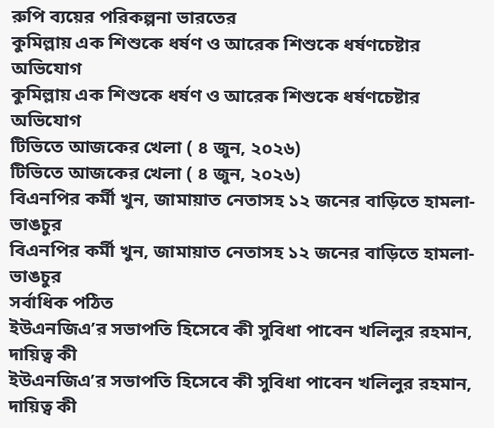রুপি ব্যয়ের পরিকল্পনা ভারতের
কুমিল্লায় এক শিশুকে ধর্ষণ ও আরেক শিশুকে ধর্ষণচেষ্টার অভিযোগ
কুমিল্লায় এক শিশুকে ধর্ষণ ও আরেক শিশুকে ধর্ষণচেষ্টার অভিযোগ
টিভিতে আজকের খেলা ( ৪ জুন, ২০২৬)
টিভিতে আজকের খেলা ( ৪ জুন, ২০২৬)
বিএনপির কর্মী খুন, জামায়াত নেতাসহ ১২ জনের বাড়িতে হামলা-ভাঙচুর
বিএনপির কর্মী খুন, জামায়াত নেতাসহ ১২ জনের বাড়িতে হামলা-ভাঙচুর
সর্বাধিক পঠিত
ইউএনজিএ’র সভাপতি হিসেবে কী সুবিধা পাবেন খলিলুর রহমান, দায়িত্ব কী
ইউএনজিএ’র সভাপতি হিসেবে কী সুবিধা পাবেন খলিলুর রহমান, দায়িত্ব কী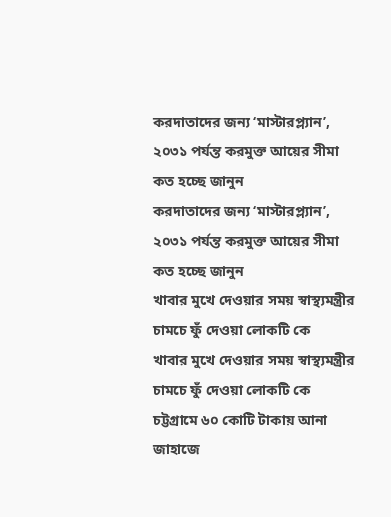করদাতাদের জন্য ‘মাস্টারপ্ল্যান’, ২০৩১ পর্যন্ত করমুক্ত আয়ের সীমা কত হচ্ছে জানুন
করদাতাদের জন্য ‘মাস্টারপ্ল্যান’, ২০৩১ পর্যন্ত করমুক্ত আয়ের সীমা কত হচ্ছে জানুন
খাবার মুখে দেওয়ার সময় স্বাস্থ্যমন্ত্রীর চামচে ফুঁ দেওয়া লোকটি কে
খাবার মুখে দেওয়ার সময় স্বাস্থ্যমন্ত্রীর চামচে ফুঁ দেওয়া লোকটি কে
চট্টগ্রামে ৬০ কোটি টাকায় আনা জাহাজে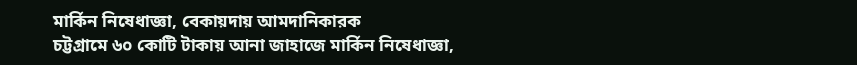মার্কিন নিষেধাজ্ঞা, বেকায়দায় আমদানিকারক
চট্টগ্রামে ৬০ কোটি টাকায় আনা জাহাজে মার্কিন নিষেধাজ্ঞা,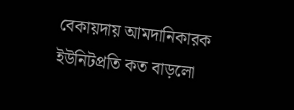বেকায়দায় আমদানিকারক
ইউনিটপ্রতি কত বাড়লো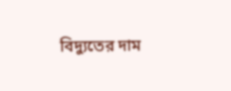বিদ্যুতের দাম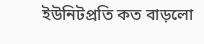ইউনিটপ্রতি কত বাড়লো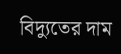বিদ্যুতের দাম